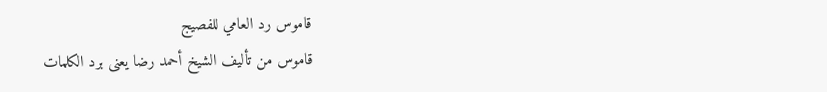قاموس رد العامي للفصيج
قاموس من تأليف الشيخ أحمد رضا يعنى برد الكلمات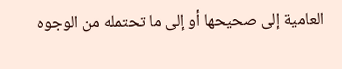العامية إلى صحيحها أو إلى ما تحتمله من الوجوه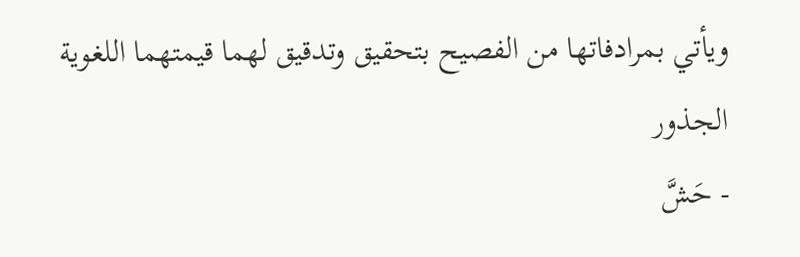ويأتي بمرادفاتها من الفصيح بتحقيق وتدقيق لهما قيمتهما اللغوية
الجذور
- حَشَّ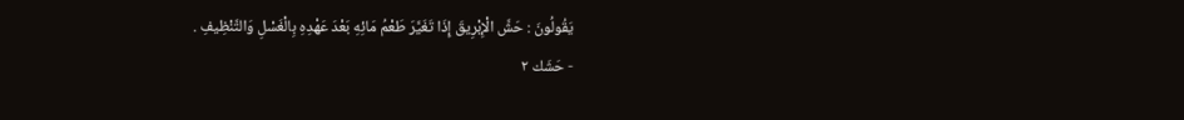يَقُولُونَ : حَشَّ الْإِبْرِيقَ إِذَا تَغَيَّرَ طَعْمُ مَائِهِ بَعْدَ عَهْدِهِ بِالْغَسْلِ وَالتَّنْظِيفِ .
- حَشَك ٢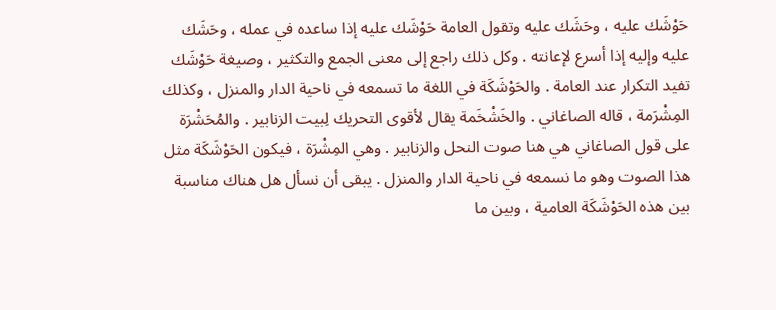حَوْشَك عليه ، وحَشَك عليه وتقول العامة حَوْشَك عليه إذا ساعده في عمله ، وحَشَك عليه وإليه إذا أسرع لإعانته . وكل ذلك راجع إلى معنى الجمع والتكثير ، وصيغة حَوْشَك تفيد التكرار عند العامة . والحَوْشَكَة في اللغة ما تسمعه في ناحية الدار والمنزل ، وكذلك المِشْرَمة ، قاله الصاغاني . والخَشْخَمة يقال لأقوى التحريك لِبيت الزنابير . والمُحَشْرَة على قول الصاغاني هي هنا صوت النحل والزنابير . وهي المِشْرَة ، فيكون الحَوْشَكَة مثل هذا الصوت وهو ما نسمعه في ناحية الدار والمنزل . يبقى أن نسأل هل هناك مناسبة بين هذه الحَوْشَكَة العامية ، وبين ما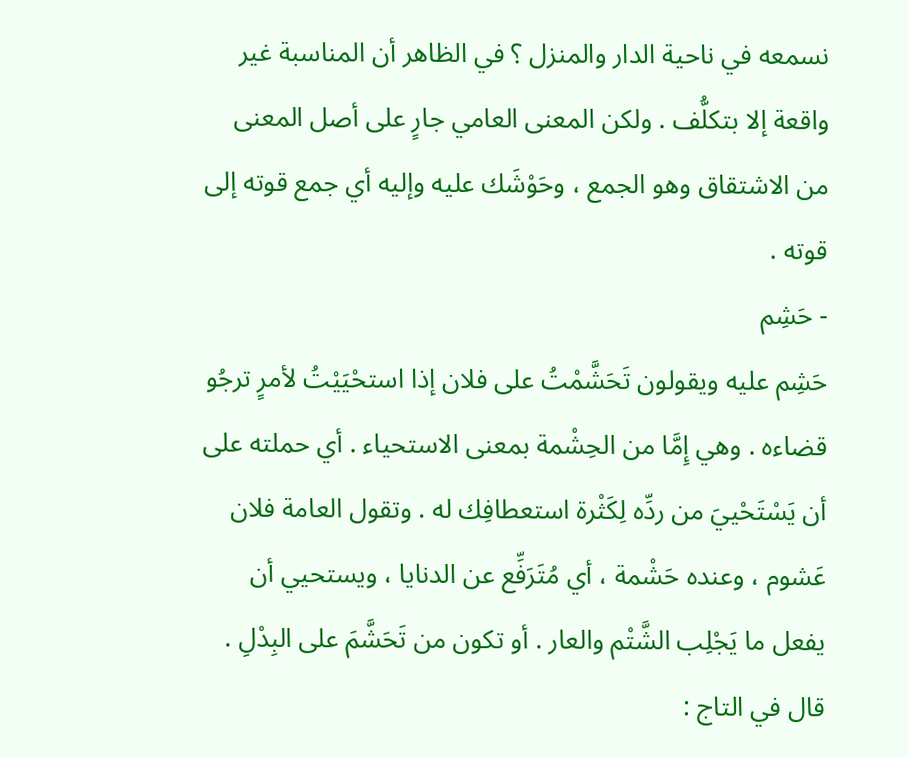نسمعه في ناحية الدار والمنزل ؟ في الظاهر أن المناسبة غير واقعة إلا بتكلُّف . ولكن المعنى العامي جارٍ على أصل المعنى من الاشتقاق وهو الجمع ، وحَوْشَك عليه وإليه أي جمع قوته إلى قوته .
- حَشِم
حَشِم عليه ويقولون تَحَشَّمْتُ على فلان إذا استحْيَيْتُ لأمرٍ ترجُو قضاءه . وهي إِمَّا من الحِشْمة بمعنى الاستحياء . أي حملته على أن يَسْتَحْييَ من ردِّه لِكَثْرة استعطافِك له . وتقول العامة فلان عَشوم ، وعنده حَشْمة ، أي مُتَرَفِّع عن الدنايا ، ويستحيي أن يفعل ما يَجْلِب الشَّتْم والعار . أو تكون من تَحَشَّمَ على البِدْلِ . قال في التاج :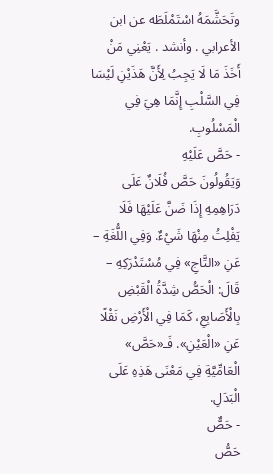وتَحَشَّمَهُ اسْتَمْلَطَه عن ابن الأعرابي . وأنشد . يَعْنِي مَنْ أَخَذَ مَا لَا يَجِبُ لِأَنَّ هَذَيْنِ لَيْسَا فِي السَّلْبِ إِنَّمَا هِيَ فِي الْمَسْلُوبِ.
- حَصَّ عَلَيْهِ
وَيَقُولُونَ حَصَّ فُلَانٌ عَلَى دَرَاهِمِهِ إِذَا ضَنَّ عَلَيْهَا فَلَا يَفْلِتُ مِنْهَا شَيْءٌ. وَفِي اللُّغَةِ – عَنِ «التَّاجِ» فِي مُسْتَدْرَكِهِ – قَالَ: الْحَصُّ شِدَّةُ الْقَبْضِ بِالْأَصَابِعِ، كَمَا فِي الْأَرْضِ نَقْلًا عَنِ «الْعَيْنِ». فَـ«حَصَّ» الْعَامِّيَّةِ فِي مَعْنَى هَذِهِ عَلَى الْبَدَلِ.
- حَصٌّ
حَصُّ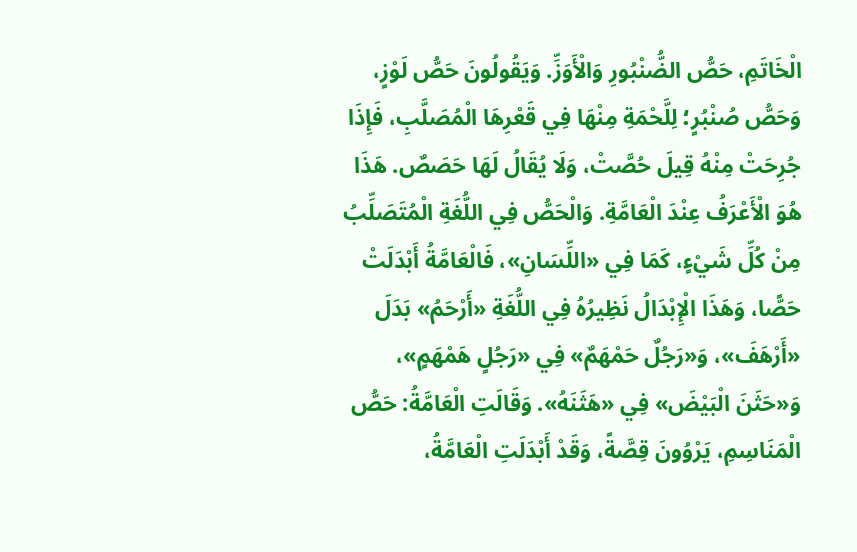الْخَاتَمِ، حَصُّ الضُّنْبُورِ وَالْأَوَزِّ. وَيَقُولُونَ حَصُّ لَوْزٍ، وَحَصُّ صُنْبُرٍ؛ لِلَّحْمَةِ مِنْهَا فِي قَعْرِهَا الْمُصَلَّبِ، فَإِذَا جُرِحَتْ مِنْهُ قِيلَ حُصَّتْ، وَلَا يُقَالُ لَهَا حَصَصٌ. هَذَا هُوَ الْأَعْرَفُ عِنْدَ الْعَامَّةِ. وَالْحَصُّ فِي اللُّغَةِ الْمُتَصَلِّبُ مِنْ كُلِّ شَيْءٍ، كَمَا فِي «اللِّسَانِ»، فَالْعَامَّةُ أَبْدَلَتْ حَصًّا، وَهَذَا الْإِبْدَالُ نَظِيرُهُ فِي اللُّغَةِ «أَرْحَمُ» بَدَلَ «أَرْهَفَ»، وَ«رَجُلٌ حَمْهَمٌ» فِي «رَجُلٍ هَمْهَمٍ»، وَ«حَثَنَ الْبَيْضَ» فِي «هَثَنَهُ». وَقَالَتِ الْعَامَّةُ: حَصُّ الْمَنَاسِمِ، يَرْوُونَ قِصَّةً، وَقَدْ أَبْدَلَتِ الْعَامَّةُ،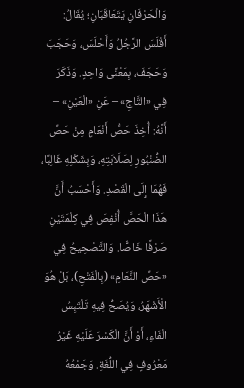وَالْحَرْفَانِ يَتَعَاقَبَانِ؛ يُقَالُ: أَقْلَسَ الرَّجُلُ وَأَحْلَسَ، وَحَجَبَ وَحَجَفَ، بِمَعْنًى وَاحِدٍ. وَذَكَرَ فِي «التَّاجِ» – عَنِ «الْعَيْنِ» – أَنَّهُ: أُخِذَ حَصُّ أَنْعَامٍ مِنْ حَصِّ الضُّنْبُورِ لِصَلَابَتِهِ، وَبِشَكْلِهِ غَالِبًا، فَهُمَا إِلَى الْقَصْدِ. وَأَحْسَبُ أَنَّ هَذَا الْحَصَّ أُنْفِصَ فِي كِلْمَتَيْنِ صَرْفًا خَاصًّا. وَالتَّصْحِيحُ فِي «حَصِّ النَّعَامِ» (بِالْفَتْحِ)، بَلْ هُوَ الْأَشْهَرُ، وَيُصَحُّ فِيهِ تَلْتَبِسُ الْفَاءِ، أَوْ أَنَّ الْكَسْرَ عَلَيْهِ غَيْرُ مَعْرُوفٍ فِي اللُّغَةِ. وَجَمْعُهُ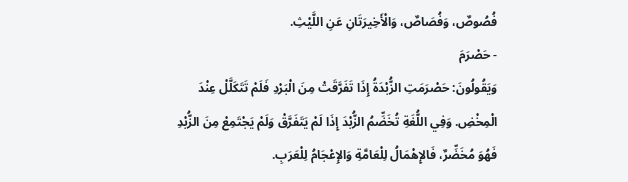فُصُوصٌ، وَفُصَاصٌ، وَالْأَخِيرَتَانِ عَنِ اللَّيْثِ.
- حَصْرَمَ
وَيَقُولُونَ: حَصْرَمَتِ الزُّبْدَةُ إِذَا تَفَرَّقَتْ مِنَ الْبَرْدِ فَلَمْ تَتَكَلَّلْ عِنْدَ الْمِخْضِ. وَفِي اللُّغَةِ تُخَضِّمُ الزُّبْدَ إِذَا لَمْ يَتَفَرَّقْ وَلَمْ يَجْتَمِعْ مِنَ الزُّبْدِ فَهُوَ مُخَضِّرٌ، فَالإِهْمَالُ لِلْعَامَّةِ وَالإِعْجَامُ لِلْعَرَبِ.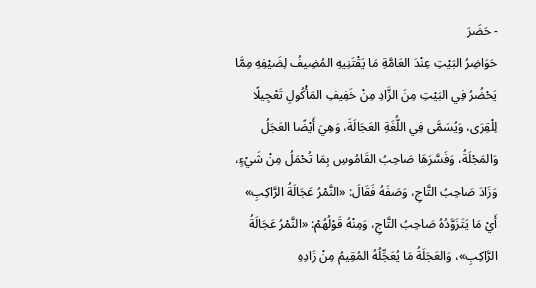- حَضَرَ
حَوَاضِرُ البَيْتِ عِنْدَ العَامَّةِ مَا يَقْتَنِيهِ المُضِيفُ لِضَيْفِهِ مِمَّا يَحْضُرُ فِي البَيْتِ مِنَ الزَّادِ مِنْ خَفِيفِ المَأْكُولِ تَعْجِيلًا لِلْقِرَى، وَيُسَمَّى فِي اللُّغَةِ العَجَالَةَ، وَهِيَ أَيْضًا العَجَلُ وَالمَجْلَةُ، وَفَسَّرَهَا صَاحِبُ القَامُوسِ بِمَا تُحْمَلُ مِنْ شَيْءٍ، وَزَادَ صَاحِبُ التَّاجِ، وَصَفَهُ فَقَالَ: «النَّمْرُ عَجَالَةُ الرَّاكِبِ» أَيْ مَا يَتَزَوَّدُهُ صَاحِبُ التَّاجِ، وَمِنْهُ قَوْلُهُمْ: «النَّمْرُ عَجَالَةُ الرَّاكِبِ»، وَالعَجَلَةُ مَا يُعَجِّلُهُ المُقِيمُ مِنْ زَادِهِ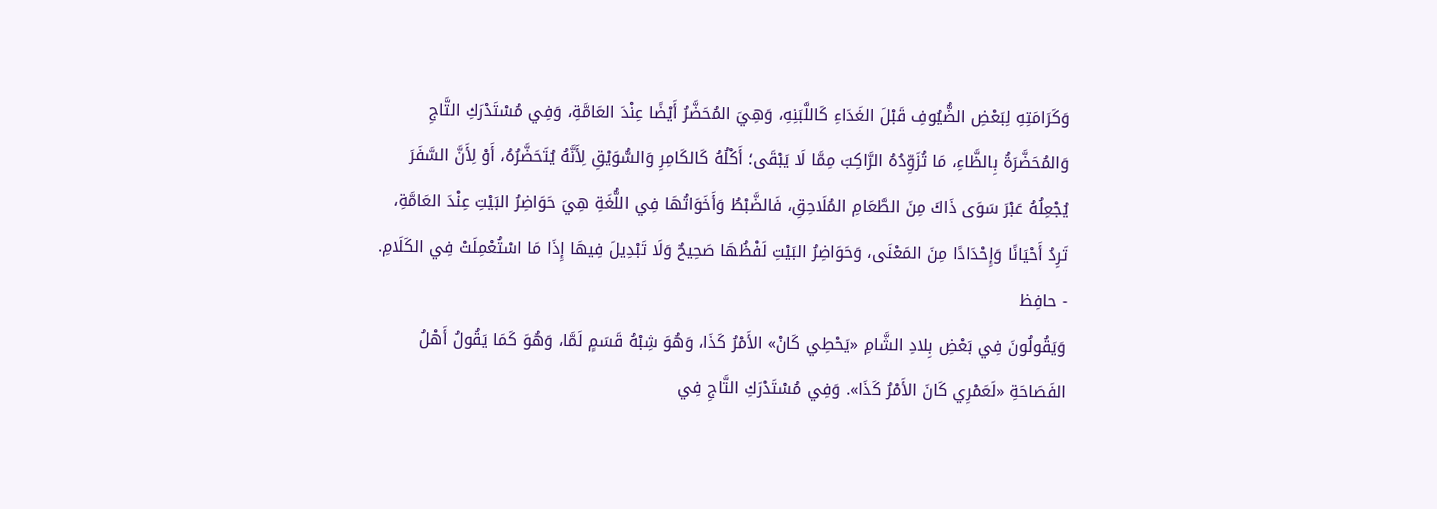وَكَرَامَتِهِ لِبَعْضِ الضُّيُوفِ قَبْلَ الغَدَاءِ كَاللَّبَنِهِ، وَهِيَ المُحَضَّرُ أَيْضًا عِنْدَ العَامَّةِ، وَفِي مُسْتَدْرَكِ التَّاجِ وَالمُحَضَّرَةُ بِالظَّاءِ، مَا تُزَوِّدُهُ الرَّاكِبَ مِمَّا لَا يَبْقَى؛ أَكْلُهُ كَالكَامِرِ وَالسُّوَيْقِ لِأَنَّهُ يُتَحَضَّرُهُ، أَوْ لِأَنَّ السَّفَرَ يُجْعِلُهُ عَبْرَ سَوَى ذَاكَ مِنَ الطَّعَامِ المُلَاحِقِ، فَالضَّبْطُ وَأَخَوَاتُهَا فِي اللُّغَةِ هِيَ حَوَاضِرُ البَيْتِ عِنْدَ العَامَّةِ، تَرِدُ أَحْيَانًا وَإِحْدَادًا مِنَ المَعْنَى، وَحَوَاضِرُ البَيْتِ لَفْظُهَا صَحِيحٌ وَلَا تَبْدِيلَ فِيهَا إِذَا مَا اسْتُعْمِلَتْ فِي الكَلَامِ.
- حافِظ
وَيَقُولُونَ فِي بَعْضِ بِلادِ الشَّامِ «يَحْطِي كَانْ» الأَمْرُ كَذَا، وَهُوَ شِبْهُ قَسَمٍ لَمَّا، وَهُوَ كَمَا يَقُولُ أَهْلُ الفَصَاحَةِ «لَعَمْرِي كَانَ الأَمْرُ كَذَا». وَفِي مُسْتَدْرَكِ التَّاجِ فِي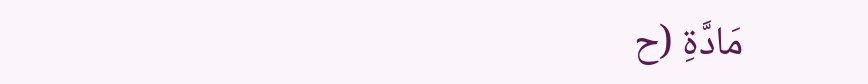مَادَّةِ (ح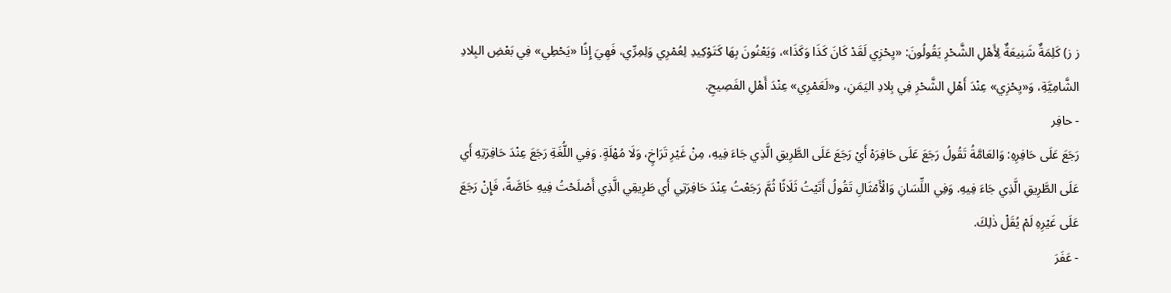ز ز) كَلِمَةٌ شَنِيعَةٌ لِأَهْلِ الشَّحْرِ يَقُولُونَ: «يِحْزِي لَقَدْ كَانَ كَذَا وَكَذَا»، وَيَعْنُونَ بِهَا كَتَوْكِيدِ لِعُمْرِي وَلِمِرِّي، فَهِيَ إِذًا «يَحْطِي» فِي بَعْضِ البِلادِ الشَّامِيَّةِ، وَ«يِحْزِي» عِنْدَ أَهْلِ الشَّحْرِ فِي بِلادِ اليَمَنِ، و«لَعَمْرِي» عِنْدَ أَهْلِ الفَصِيحِ.
- حافِر
رَجَعَ عَلَى حَافِرِهِ: وَالعَامَّةُ تَقُولُ رَجَعَ عَلَى حَافِرَهْ أَيْ رَجَعَ عَلَى الطَّرِيقِ الَّذِي جَاءَ فِيهِ، مِنْ غَيْرِ تَرَاخٍ، وَلَا مُهْلَةٍ. وَفِي اللُّغَةِ رَجَعَ عِنْدَ حَافِرَتِهِ أَي عَلَى الطَّرِيقِ الَّذِي جَاءَ فِيهِ. وَفِي اللِّسَانِ وَالْأَمْثَالِ تَقُولُ أَتَيْتُ ثَلَاثًا ثُمَّ رَجَعْتُ عِنْدَ حَافِرَتِي أَي طَرِيقِي الَّذِي أَصْلَحْتُ فِيهِ خَاصَّةً، فَإِنْ رَجَعَ عَلَى غَيْرِهِ لَمْ يُقَلْ ذٰلِكَ.
- عَفَرَ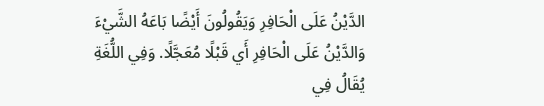الدَّيْنُ عَلَى الْحَافِرِ وَيَقُولُونَ أَيْضًا بَاعَهُ الشَّيْءَ وَالدَّيْنُ عَلَى الْحَافِرِ أَي قَبْلًا مُعَجَّلًا. وَفِي اللُّغَةِ يُقَالُ فِي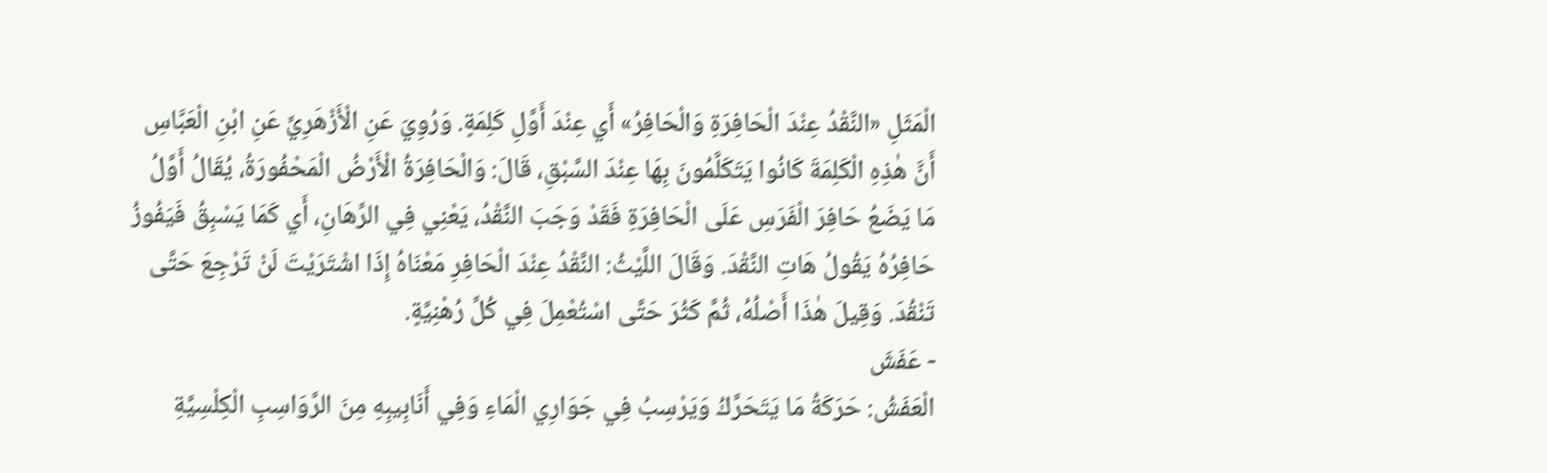الْمَثَلِ «النَّقْدُ عِنْدَ الْحَافِرَةِ وَالْحَافِرُ» أَي عِنْدَ أَوَّلِ كَلِمَةٍ. وَرُوِيَ عَنِ الْأَزْهَرِيِّ عَنِ ابْنِ الْعَبَّاسِ أَنَّ هٰذِهِ الْكَلِمَةَ كَانُوا يَتَكَلَّمُونَ بِهَا عِنْدَ السَّبْقِ، قَالَ: وَالْحَافِرَةُ الْأَرْضُ الْمَحْفُورَةُ، يُقَالُ أَوَّلُ مَا يَضَعُ حَافِرَ الْفَرَسِ عَلَى الْحَافِرَةِ فَقَدْ وَجَبَ النَّقْدُ، يَعْنِي فِي الرِّهَانِ، أَي كَمَا يَسْبِقُ فَيَفُوزُ حَافِرُهُ يَقُولُ هَاتِ النَّقْدَ. وَقَالَ اللَّيْثُ: النَّقْدُ عِنْدَ الْحَافِرِ مَعْنَاهُ إِذَا اشْتَرَيْتَ لَنْ تَرْجِعَ حَتَّى تَنْقُدَ. وَقِيلَ هٰذَا أَصْلُهُ، ثُمَّ كَثُرَ حَتَّى اسْتُعْمِلَ فِي كُلِّ رُهْنِيَّةٍ.
- عَفَشَ
الْعَفَشُ: حَرَكَةُ مَا يَتَحَرَّكُ وَيَرْسِبُ فِي جَوَارِي الْمَاءِ وَفِي أَنَابِيبِهِ مِنَ الرَّوَاسِبِ الْكِلْسِيَّةِ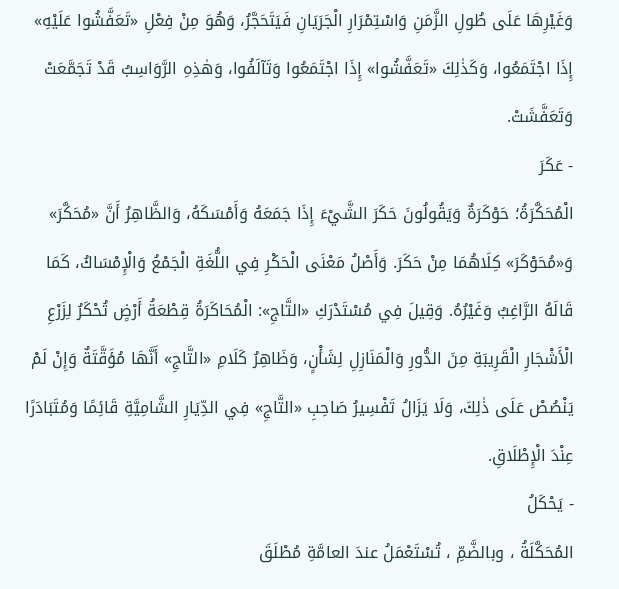وَغَيْرِهَا عَلَى طُولِ الزَّمَنِ وَاسْتِمْرَارِ الْجَرَيَانِ فَيَتَحَجَّرُ، وَهُوَ مِنْ فِعْلِ «تَعَفَّشُوا عَلَيْهِ» إِذَا اجْتَمَعُوا، وَكَذٰلِكَ «تَعَفَّشُوا» إِذَا اجْتَمَعُوا وَتَآلَفُوا، وَهٰذِهِ الرَّوَاسِبُ قَدْ تَجَمَّعَتْ وَتَعَفَّشَتْ.
- عَكَرَ
الْمُحَكَّرَةُ؛ حَوْكَرَةٌ وَيَقُولُونَ حَكَرَ الشَّيْءَ إِذَا جَمَعَهُ وَأَمْسَكَهُ، وَالظَّاهِرُ أَنَّ «مُحَكَّرَ» وَ«مُحَوْكَرَ» كِلَاهُمَا مِنْ حَكَرَ. وَأَصْلُ مَعْنَى الْحَكْرِ فِي اللُّغَةِ الْجَمْعُ وَالْإِمْسَاكُ، كَمَا قَالَهُ الرَّاغِبُ وَغَيْرُهُ. وَقِيلَ فِي مُسْتَدْرَكِ «التَّاجِ»: الْمُحَاكَرَةُ قِطْعَةُ أَرْضٍ تُحْكَرُ لِزَرْعِ الْأَشْجَارِ الْقَرِيبَةِ مِنَ الدُّورِ وَالْمَنَازِلِ لِشَأْنٍ، وَظَاهِرُ كَلَامِ «التَّاجِ» أَنَّهَا مُؤَقَّتَةٌ وَإِنْ لَمْ يَنْصُصْ عَلَى ذٰلِكَ، وَلَا يَزَالُ تَفْسِيرُ صَاحِبِ «التَّاجِ» فِي الدِّيَارِ الشَّامِيَّةِ قَائِمًا وَمُتَبَادَرًا عِنْدَ الْإِطْلَاقِ.
- يَحْكَلُ
المُحَكَّلَةُ ، وبالضَّمِّ ، تُسْتَعْمَلُ عندَ العامَّةِ مُطْلَقَ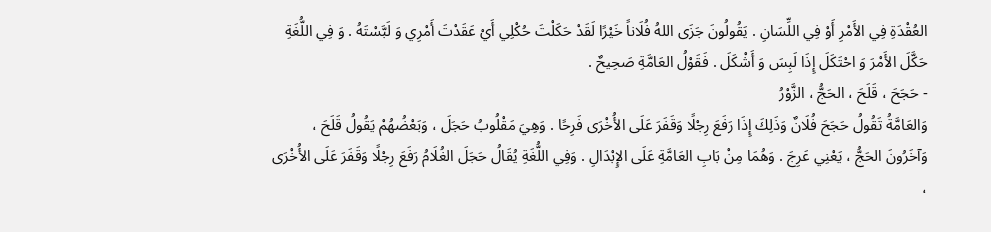العُقْدَةِ فِي الأَمْرِ أَوْ فِي اللِّسَانِ . يَقُولُونَ جَزَى اللهُ فُلَاناً خَيْرًا لَقَدْ حَكَلْتَ حُكْلِي أَيْ عَقَدْتَ أَمْرِي وَ لَبَّسْتَهُ . وَ فِي اللُّغَةِ حَكَّلَ الأَمْرَ وَ احْتَكَلَ إِذَا لَبِسَ وَ أَشْكَلَ . فَقَوْلُ العَامَّةِ صَحِيحٌ .
- حَجَحَ ، قَلَحَ ، الحَجُّ ، الزَّوْرُ
وَالعَامَّةُ تَقُولُ حَجَحَ فُلَانٌ وَذَلِكَ إِذَا رَفَعَ رِجْلًا وَقَفَرَ عَلَى الأُخْرَى فَرِحًا . وَهِيَ مَقْلُوبُ حَجَلَ ، وَبَعْضُهُمْ يَقُولُ قَلَحَ ، وَآخَرُونَ الحَجُّ ، يَعْنِي عَرِجَ . وَهُمَا مِنْ بَابِ العَامَّةِ عَلَى الإِبْدَالِ . وَفِي اللُّغَةِ يُقَالُ حَجَلَ الغُلَامُ رَفَعَ رِجْلًا وَقَفَرَ عَلَى الأُخْرَى ،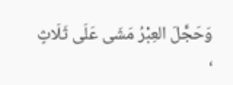وَحَجَّلَ العِبْرُ مَشَى عَلَى ثَلَاثٍ ،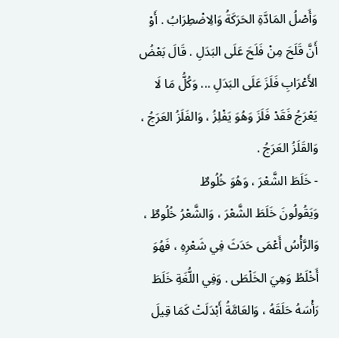وَأَصْلُ المَادَّةِ الحَرَكَةُ وَالِاضْطِرَابُ . أَوْ أَنَّ قَلَحَ مِنْ فَلَحَ عَلَى البَدَلِ . قَالَ بَعْضُ الأَعْرَابِ فَلَزَ عَلَى البَدَلِ ... وَكُلُّ مَا لَا يَعْرَجُ فَقَدْ فَلَزَ وَهُوَ يَفْلِزُ ، وَالفَلَزُ العَرَجُ ، وَالقَلَزُ العَرَجُ .
- خَلَطَ الشَّعْرَ ، وَهُوَ خُلُوطٌ
وَيَقُولُونَ خَلَطَ الشَّعْرَ ، وَالشَّعْرُ خُلُوطٌ ، وَالرَّأْسُ أَعْمَى حَدَثَ فِي شَعْرِهِ ، فَهُوَ أَخْلَطُ وَهِيَ الخَلْطَى . وَفِي اللُّغَةِ خَلَطَ رَأْسَهُ حَلَقَهُ ، وَالعَامَّةُ أَبْدَلَتْ كَمَا قِيلَ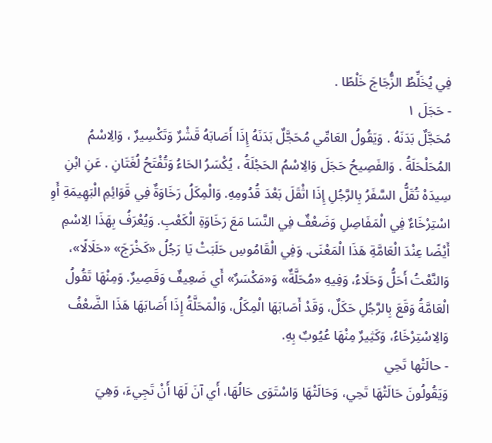فِي يُخَلِّطُ الزُّجَاجَ خَلْطًا .
- حَجَلَ ١
مُحَجَّلٌ بَدَنَهُ . وَيَقُولُ العَامِّي مُحَجَّلٌ بَدَنَهُ إِذَا أَصَابَهُ قَشْرٌ وَتَكْسِيرٌ ، وَالِاسْمُ المُحَلْحَلَةُ . وَالفَصِيحُ حَجَلَ وَالِاسْمُ الحَجْلَةُ ، يُكْسَرُ الحَاءُ وَتُفْتَحُ لُغَتَانِ . عَنِ ابْنِ سِيدَهْ تُقَلُّ السَّفَرُ بِالرَّجُلِ إِذَا اثْقَلَ بَعْدَ قُدُومِهِ. وَالْمِكَلُ رَخَاوَةٌ فِي قَوَائِمِ الْبَهِيمَةِ أَوِ اسْتِرْخَاءٌ فِي الْمَفَاصِلِ وَضَعْفٌ فِي النَّسَا مَعَ رَخَاوَةِ الْكَعْبِ. وَيُعْرَفُ بِهَذَا الِاسْمِ أَيْضًا عِنْدَ الْعَامَّةِ هَذَا الْمَعْنَى. وَفِي الْقَامُوسِ حَلَبَتْ يَا رَجُلُ «كَخْرَجَ» «حَلَالًا»، وَالنَّعْتُ أَحَلُّ وَحَلَاءُ، وَفِيهِ «مُحَلَّةٌ» وَ«مَكْسَرٌ» أَي ضَعِيفٌ وَقَصِيرٌ. وَمِنْهَا تَقُولُ الْعَامَّةُ وَقَعَ بِالرَّجُلِ حَكَلٌ، وَقَدْ أَصَابَهَا الْمِكَلُ، وَالْمَحَلَّةُ إِذَا أَصَابَهَا هَذَا الضَّعْفُ وَالِاسْتِرْخَاءُ، وَكَثِيرٌ مِنْهَا عُيُوبٌ بِهِ.
- حالَتْها تَحِي
وَيَقُولُونَ حَالَتْهَا تَحِي، وَحَالَتْهَا وَاسْتَوَى حَالُهَا، أَي آنَ لَهَا أَنْ تَجِيءَ، وَهِيَ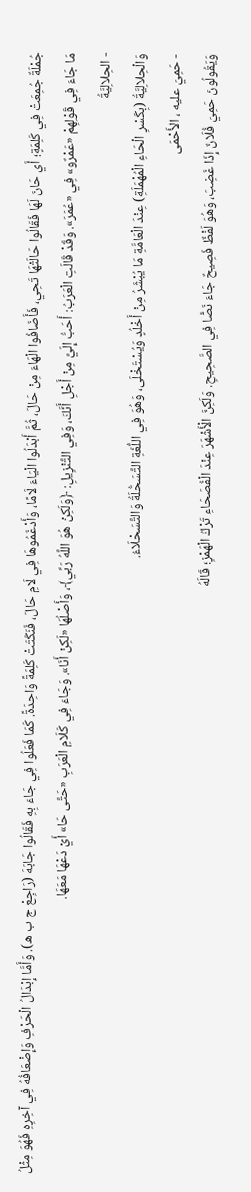جُمْلَةٌ جُمِعَتْ فِي كَلِمَةٍ؛ أَي حَانَ لَهَا فَقَالُوا حَالَتْهَا تَحِي، فَأَضَافُوا الْهَاءَ مِنْ حَالَ، ثُمَّ أَبْدَلُوا الْيَاءَ لَامًا، وَأَدْغَمُوهَا فِي لَامِ حَالَ، فَنَكَتَتْ كَلِمَةً وَاحِدَةً. كَمَا فَعَلُوا فِي جَاءَ بِهِ فَقَالُوا جَابَهَ (رَاجِعْ ج ب ه). وَأَمَّا إِبْدَالُ الْحَرْفِ وَإِضْعَافُهُ فِي آخِرِهِ فَهُوَ مِثْلُ مَا جَاءَ فِي قَوْلِهِمْ «عَمْرٌو» فِي «عُمَرَ». وَقَدْ قَالَتِ الْعَرَبُ: أَحَبُّ إِلَيَّ مِنْ أَجْلِ أَنَّكَ، وَفِي التَّنْزِيلِ: ﴿وَلَكِنْ هُوَ اللَّهُ رَبِّي﴾، وَأَصْلُهَا «لَكِنْ أَنَا». وَجَاءَ فِي كَلَامِ الْعَرَبِ «حَتَّى حَا» أَيْ دَعْهَا مَعَهَا.
- الحِلالِيَّةُ
وَالْحِلالِيَّةُ (بِكَسْرِ الْحَاءِ الْمُهْمَلَةِ) عِنْدَ الْعَامَّةِ مَا يُبْشَرُ مِنْ أَخْلُدٍ وَيُسْتَخْلَى، وَهُوَ فِي اللُّغَةِ التَّسَحُّلَةُ وَالتَّسَحْلَاءُ.
- حَمِيَ عليه ، الأَحْمَى
وَيَقُولُونَ حَمِيَ فُلَانٌ إِذَا غَضِبَ، وَهُوَ لَفْظٌ فَصِيحٌ جَاءَ نَصًّا فِي الصَّحِيحِ. وَلَكِنَّ الْأَشْهَرَ عِنْدَ الْفُصَحَاءِ تَرْكُ الْهَمْزِ؛ قَالَهُ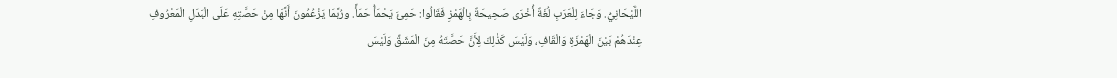اللَّيْحَانِيُّ. وَجَاءَ لِلْعَرَبِ لُغَةٌ أُخْرَى صَحِيحَةٌ بِالْهَمْزِ فَقَالُوا: حَمِئَ يَحْمَأُ حَمَأً. ورُبَّمَا يَزْعُمُونَ أَنَّهَا مِنْ حَصَّتِهِ عَلَى الْبَدَلِ الْمَعْرُوفِ عِنْدَهُمْ بَيْنَ الْهَمْزَةِ وَالْقَافِ، وَلَيْسَ كَذٰلِكَ لِأَنَّ حَصَّتَهُ مِنَ الْمَشَقِّ وَلَيْسَ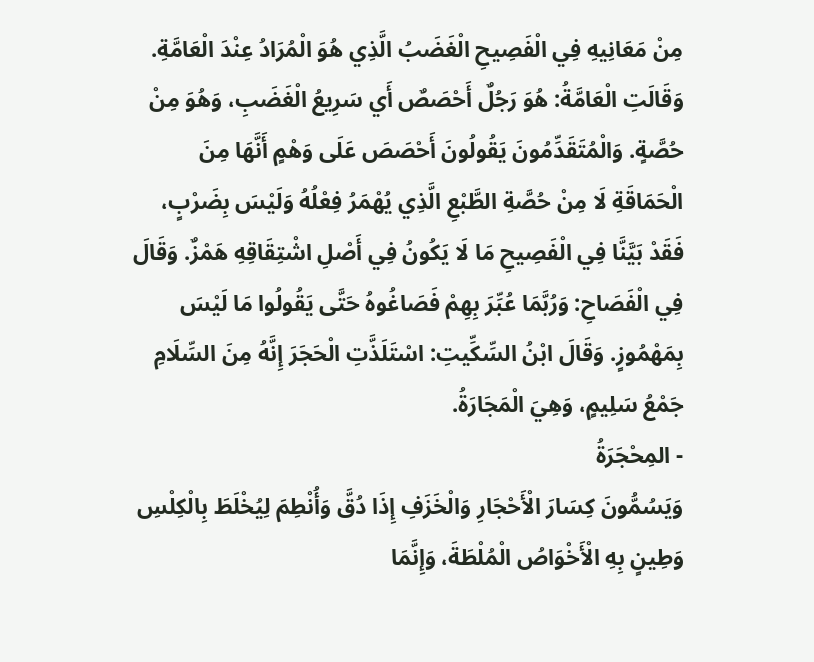مِنْ مَعَانِيهِ فِي الْفَصِيحِ الْغَضَبُ الَّذِي هُوَ الْمُرَادُ عِنْدَ الْعَامَّةِ. وَقَالَتِ الْعَامَّةُ: هُوَ رَجُلٌ أَحْصَصٌ أَي سَرِيعُ الْغَضَبِ، وَهُوَ مِنْ حُصَّةٍ. وَالْمُتَقَدِّمُونَ يَقُولُونَ أَحْصَصَ عَلَى وَهْمٍ أَنَّهَا مِنَ الْحَمَاقَةِ لَا مِنْ حُصَّةِ الطَّبْعِ الَّذِي يُهْمَرُ فِعْلُهُ وَلَيْسَ بِضَرْبٍ، فَقَدْ بَيَّنَّا فِي الْفَصِيحِ مَا لَا يَكُونُ فِي أَصْلِ اشْتِقَاقِهِ هَمْزٌ. وَقَالَ فِي الْفَصَاحِ: وَرُبَّمَا عُبِّرَ بِهِمْ فَصَاغُوهُ حَتَّى يَقُولُوا مَا لَيْسَ بِمَهْمُوزٍ. وَقَالَ ابْنُ السِّكِّيتِ: اسْتَلَذَّتِ الْحَجَرَ إِنَّهُ مِنَ السِّلَامِ جَمْعُ سَلِيمٍ، وَهِيَ الْمَجَارَةُ.
- المِحْجَرَةُ
وَيَسُمُّونَ كِسَارَ الْأَحْجَارِ وَالْخَزَفِ إِذَا دُقَّ وَأُنْطِمَ لِيُخْلَطَ بِالْكِلْسِ وَطِينٍ بِهِ الْأَخْوَاصُ الْمُلْطَةَ، وَإِنَّمَا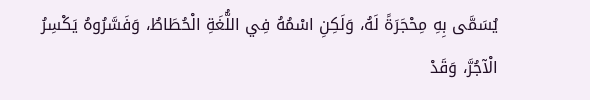يُسَمَّى بِهِ مِحْجَرَةً لَهُ، وَلَكِنِ اسْمُهُ فِي اللُّغَةِ الْحُطَاطُ، وَفَسَّرُوهُ يَكْسِرُ الْآجُرَّ، وَقَدْ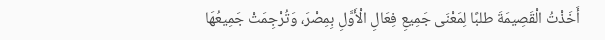أَخَذْتُ الْقَصِيمَةَ طلبًا لِمَعْنَى جَمِيعِ فِعَالِ الْأَوَّلِ بِمِصْرَ، وَتُرْجِمَتْ جَمِيعُهَا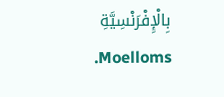بِالْإِفْرَنْسِيَّةِ Moelloms.